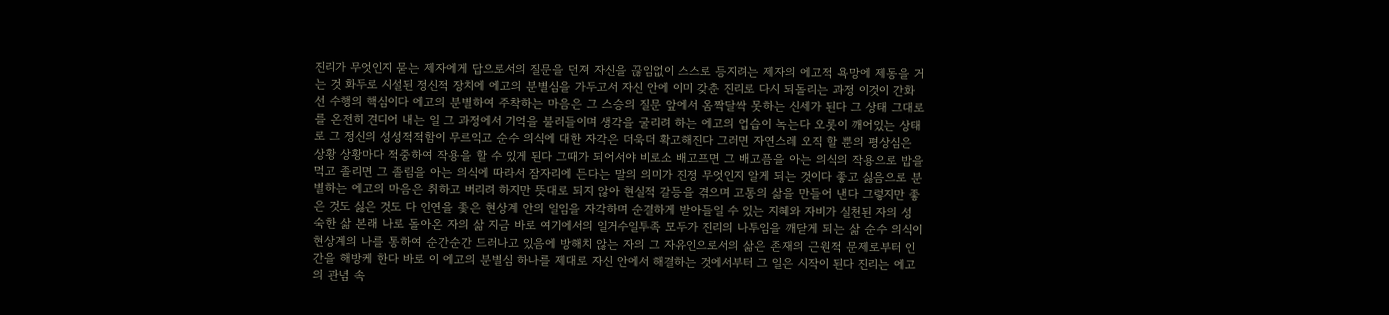진리가 무엇인지 묻는 제자에게 답으로서의 질문을 던져 자신을 끊임없이 스스로 등지려는 제자의 에고적 욕망에 제동을 거는 것 화두로 시설된 정신적 장치에 에고의 분별심을 가두고서 자신 안에 이미 갖춘 진리로 다시 되돌리는 과정 이것이 간화선 수행의 핵심이다 에고의 분별하여 주착하는 마음은 그 스승의 질문 앞에서 옴짝달싹 못하는 신세가 된다 그 상태 그대로를 온전히 견디어 내는 일 그 과정에서 기억을 불러들이며 생각을 굴리려 하는 에고의 업습이 녹는다 오롯이 깨어있는 상태로 그 정신의 성성적적함이 무르익고 순수 의식에 대한 자각은 더욱더 확고해진다 그러면 자연스레 오직 할 뿐의 평상심은 상황 상황마다 적중하여 작용을 할 수 있게 된다 그때가 되어서야 비로소 배고프면 그 배고픔을 아는 의식의 작용으로 밥을 먹고 졸리면 그 졸림을 아는 의식에 따라서 잠자리에 든다는 말의 의미가 진정 무엇인지 알게 되는 것이다 좋고 싫음으로 분별하는 에고의 마음은 취하고 버리려 하지만 뜻대로 되지 않아 현실적 갈등을 겪으며 고통의 삶을 만들어 낸다 그렇지만 좋은 것도 싫은 것도 다 인연을 좇은 현상계 안의 일임을 자각하며 순결하게 받아들일 수 있는 지혜와 자비가 실천된 자의 성숙한 삶 본래 나로 돌아온 자의 삶 지금 바로 여기에서의 일거수일투족 모두가 진리의 나투임을 깨닫게 되는 삶 순수 의식이 현상계의 나를 통하여 순간순간 드러나고 있음에 방해치 않는 자의 그 자유인으로서의 삶은 존재의 근원적 문제로부터 인간을 해방케 한다 바로 이 에고의 분별심 하나를 제대로 자신 안에서 해결하는 것에서부터 그 일은 시작이 된다 진리는 에고의 관념 속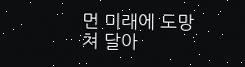먼 미래에 도망쳐 달아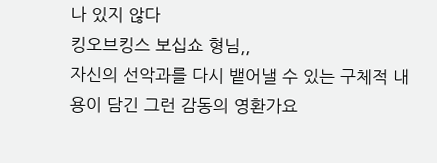나 있지 않다
킹오브킹스 보십쇼 형님,,
자신의 선악과를 다시 뱉어낼 수 있는 구체적 내용이 담긴 그런 감동의 영환가요